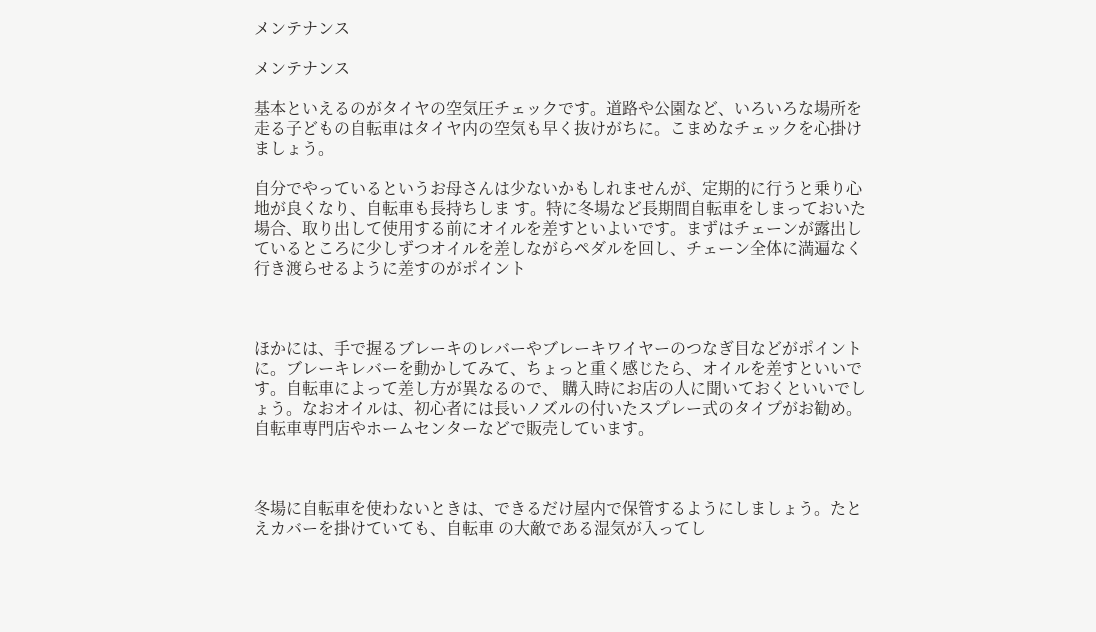メンテナンス

メンテナンス

基本といえるのがタイヤの空気圧チェックです。道路や公園など、いろいろな場所を走る子どもの自転車はタイヤ内の空気も早く抜けがちに。こまめなチェックを心掛けましょう。

自分でやっているというお母さんは少ないかもしれませんが、定期的に行うと乗り心地が良くなり、自転車も長持ちしま す。特に冬場など長期間自転車をしまっておいた場合、取り出して使用する前にオイルを差すといよいです。まずはチェーンが露出しているところに少しずつオイルを差しながらペダルを回し、チェーン全体に満遍なく行き渡らせるように差すのがポイント



ほかには、手で握るブレーキのレバーやブレーキワイヤーのつなぎ目などがポイントに。ブレーキレバーを動かしてみて、ちょっと重く感じたら、オイルを差すといいです。自転車によって差し方が異なるので、 購入時にお店の人に聞いておくといいでしょう。なおオイルは、初心者には長いノズルの付いたスプレー式のタイプがお勧め。自転車専門店やホームセンターなどで販売しています。



冬場に自転車を使わないときは、できるだけ屋内で保管するようにしましょう。たとえカバーを掛けていても、自転車 の大敵である湿気が入ってし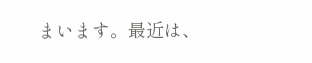まいます。最近は、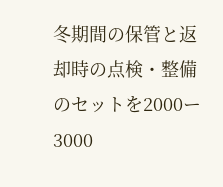冬期間の保管と返却時の点検・整備のセットを2000ー3000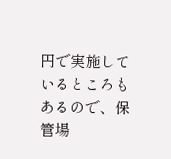円で実施しているところもあるので、保管場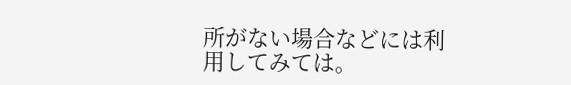所がない場合などには利用してみては。